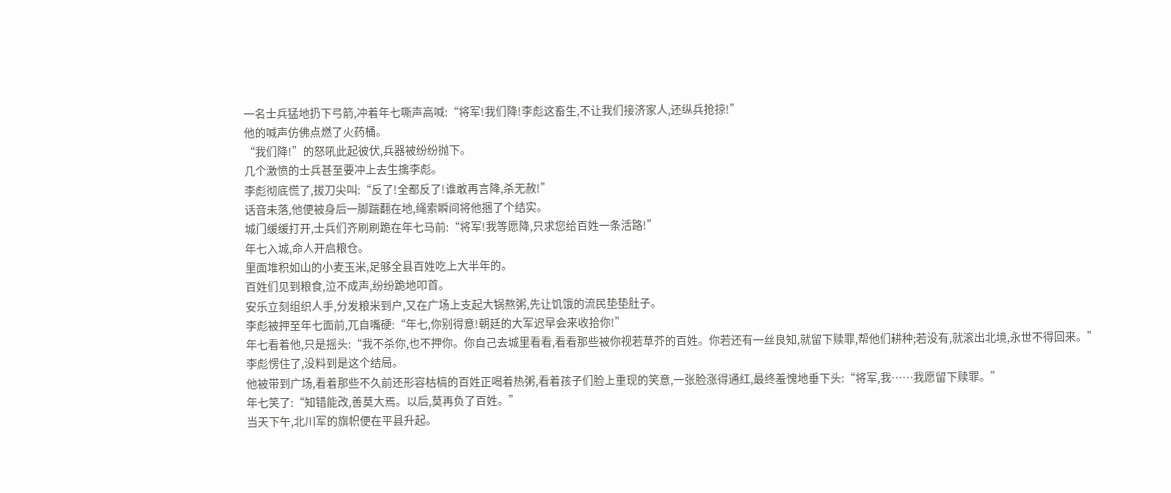一名士兵猛地扔下弓箭,冲着年七嘶声高喊:“将军!我们降!李彪这畜生,不让我们接济家人,还纵兵抢掠!”
他的喊声仿佛点燃了火药桶。
“我们降!”的怒吼此起彼伏,兵器被纷纷抛下。
几个激愤的士兵甚至要冲上去生擒李彪。
李彪彻底慌了,拔刀尖叫:“反了!全都反了!谁敢再言降,杀无赦!”
话音未落,他便被身后一脚踹翻在地,绳索瞬间将他捆了个结实。
城门缓缓打开,士兵们齐刷刷跪在年七马前:“将军!我等愿降,只求您给百姓一条活路!”
年七入城,命人开启粮仓。
里面堆积如山的小麦玉米,足够全县百姓吃上大半年的。
百姓们见到粮食,泣不成声,纷纷跪地叩首。
安乐立刻组织人手,分发粮米到户,又在广场上支起大锅熬粥,先让饥饿的流民垫垫肚子。
李彪被押至年七面前,兀自嘴硬:“年七,你别得意!朝廷的大军迟早会来收拾你!”
年七看着他,只是摇头:“我不杀你,也不押你。你自己去城里看看,看看那些被你视若草芥的百姓。你若还有一丝良知,就留下赎罪,帮他们耕种;若没有,就滚出北境,永世不得回来。”
李彪愣住了,没料到是这个结局。
他被带到广场,看着那些不久前还形容枯槁的百姓正喝着热粥,看着孩子们脸上重现的笑意,一张脸涨得通红,最终羞愧地垂下头:“将军,我……我愿留下赎罪。”
年七笑了:“知错能改,善莫大焉。以后,莫再负了百姓。”
当天下午,北川军的旗帜便在平县升起。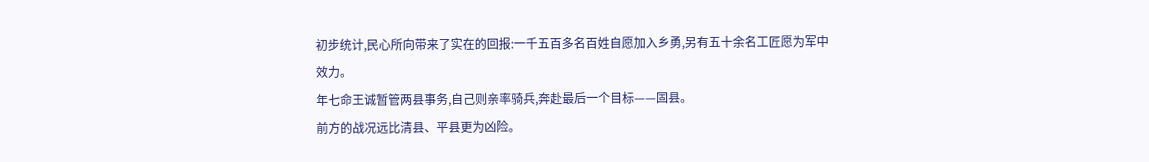初步统计,民心所向带来了实在的回报:一千五百多名百姓自愿加入乡勇,另有五十余名工匠愿为军中效力。
年七命王诚暂管两县事务,自己则亲率骑兵,奔赴最后一个目标——固县。
前方的战况远比清县、平县更为凶险。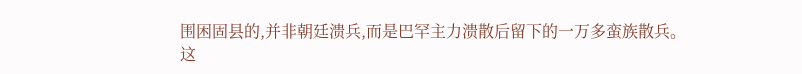围困固县的,并非朝廷溃兵,而是巴罕主力溃散后留下的一万多蛮族散兵。
这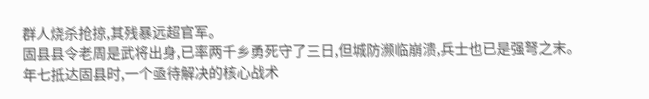群人烧杀抢掠,其残暴远超官军。
固县县令老周是武将出身,已率两千乡勇死守了三日,但城防濒临崩溃,兵士也已是强弩之末。
年七抵达固县时,一个亟待解决的核心战术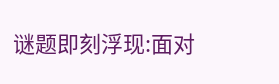谜题即刻浮现:面对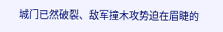城门已然破裂、敌军撞木攻势迫在眉睫的